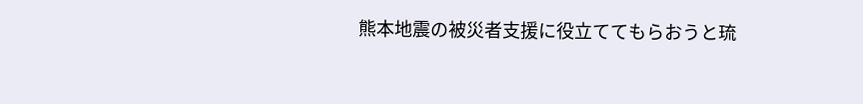熊本地震の被災者支援に役立ててもらおうと琉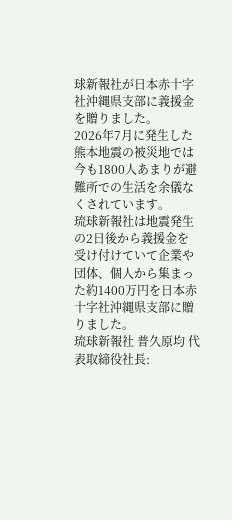球新報社が日本赤十字社沖縄県支部に義援金を贈りました。
2026年7月に発生した熊本地震の被災地では今も1800人あまりが避難所での生活を余儀なくされています。
琉球新報社は地震発生の2日後から義援金を受け付けていて企業や団体、個人から集まった約1400万円を日本赤十字社沖縄県支部に贈りました。
琉球新報社 普久原均 代表取締役社長: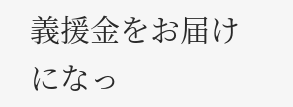義援金をお届けになっ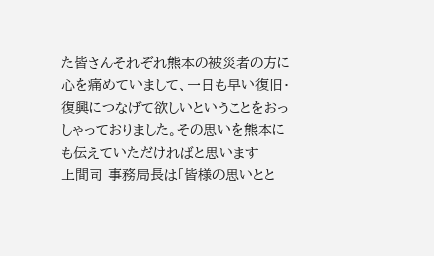た皆さんそれぞれ熊本の被災者の方に心を痛めていまして、一日も早い復旧・復興につなげて欲しいということをおっしゃっておりました。その思いを熊本にも伝えていただければと思います
上間司 事務局長は「皆様の思いとと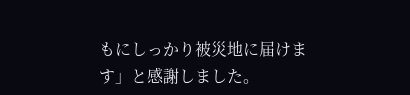もにしっかり被災地に届けます」と感謝しました。